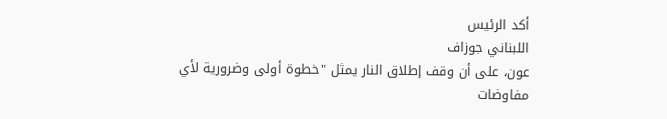أكد الرئيس
اللبناني جوزاف
عون، على أن وقف إطلاق النار يمثل "خطوة أولى وضرورية لأي مفاوضات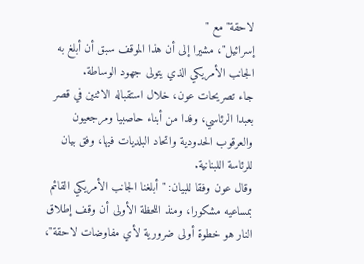لاحقة" مع "
إسرائيل"، مشيرا إلى أن هذا الموقف سبق أن أبلغ به الجانب الأمريكي الذي يتولى جهود الوساطة.
جاء تصريحات عون، خلال استقباله الاثنين في قصر بعبدا الرئاسي، وفدا من أبناء حاصبيا ومرجعيون والعرقوب الحدودية واتحاد البلديات فيها، وفق بيان للرئاسة اللبنانية.
وقال عون وفقا للبيان: "أبلغنا الجانب الأمريكي القائم بمساعيه مشكورا، ومنذ اللحظة الأولى أن وقف إطلاق النار هو خطوة أولى ضرورية لأي مفاوضات لاحقة"،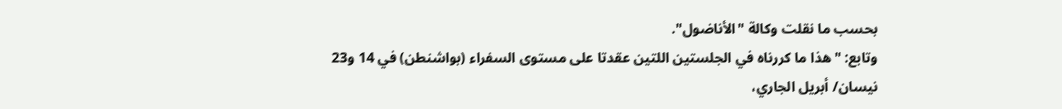بحسب ما نقلت وكالة "الأناضول".
وتابع: "هذا ما كررناه في الجلستين اللتين عقدتا على مستوى السفراء (بواشنطن) في 14 و23 نيسان/ أبريل الجاري،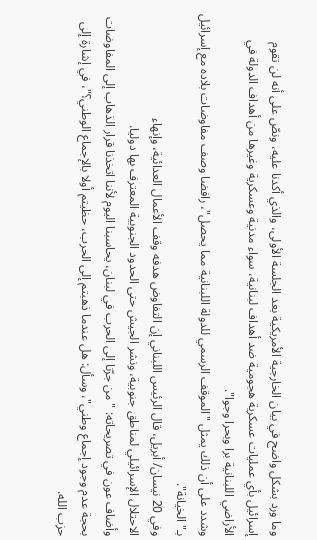وما ورد بشكل واضح في بيان الخارجية الأمريكية بعد الجلسة الأولى، والذي أكدنا عليه، ونصّ على أنه لن تقوم إسرائيل بأي عمليات عسكرية هجومية ضد أهداف لبنانية، سواء مدنية وعسكرية وغيرها من أهداف الدولة في الأراضي اللبنانية برا وبحرا وجوا".
وشدد على أن ذلك يمثل "الموقف الرسمي للدولة اللبنانية مما يحصل"، رافضا وصف مفاوضات بلاده مع إسرائيل بـ"الخيانة".
وفي 20 نيسان/ أبريل، قال الرئيس اللبناني إن التفاوض هدفه وقف الأعمال العدائية، وإنهاء
الاحتلال الإسرائيلي لمناطق جنوبية، ونشر الجيش حتى الحدود الجنوبية المعترف بها دوليا.
وأضاف عون في تصريحاته: "من جرّنا إلى الحرب في لبنان، يحاسبنا اليوم لأننا اتخذنا قرار الذهاب إلى المفاوضات بحجة عدم وجود إجماع وطني"، وسأل: هل عندما ذهبتم إلى الحرب، حظيتم أولا بالإجماع الوطني؟"، في إشارة إلى حزب الله.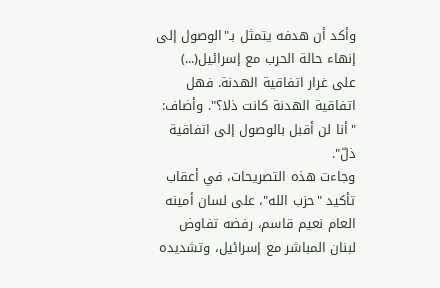وأكد أن هدفه يتمثل بـ"الوصول إلى إنهاء حالة الحرب مع إسرائيل(...) على غرار اتفاقية الهدنة. فهل اتفاقية الهدنة كانت ذلا؟". وأضاف: "أنا لن أقبل بالوصول إلى اتفاقية ذلّ".
وجاءت هذه التصريحات، في أعقاب تأكيد "حزب الله"، على لسان أمينه العام نعيم قاسم، رفضه تفاوض لبنان المباشر مع إسرائيل، وتشديده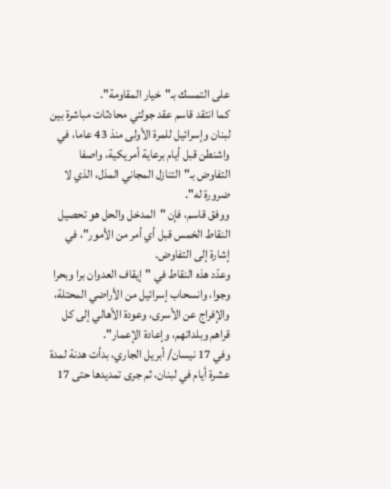على التمسك بـ"خيار المقاومة".
كما انتقد قاسم عقد جولتي محادثات مباشرة بين لبنان وإسرائيل للمرة الأولى منذ 43 عاما، في واشنطن قبل أيام برعاية أمريكية، واصفا التفاوض بـ"التنازل المجاني المذل، الذي لا ضرورة له".
ووفق قاسم، فإن "المدخل والحل هو تحصيل النقاط الخمس قبل أي أمر من الأمور"، في إشارة إلى التفاوض.
وعدّد هذه النقاط في "إيقاف العدوان برا وبحرا وجوا، وانسحاب إسرائيل من الأراضي المحتلة، والإفراج عن الأسرى، وعودة الأهالي إلى كل قراهم وبلداتهم، وإعادة الإعمار".
وفي 17 نيسان/ أبريل الجاري، بدأت هدنة لمدة عشرة أيام في لبنان، ثم جرى تمديدها حتى 17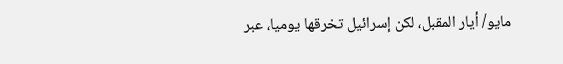مايو/ أيار المقبل، لكن إسرائيل تخرقها يوميا، عبر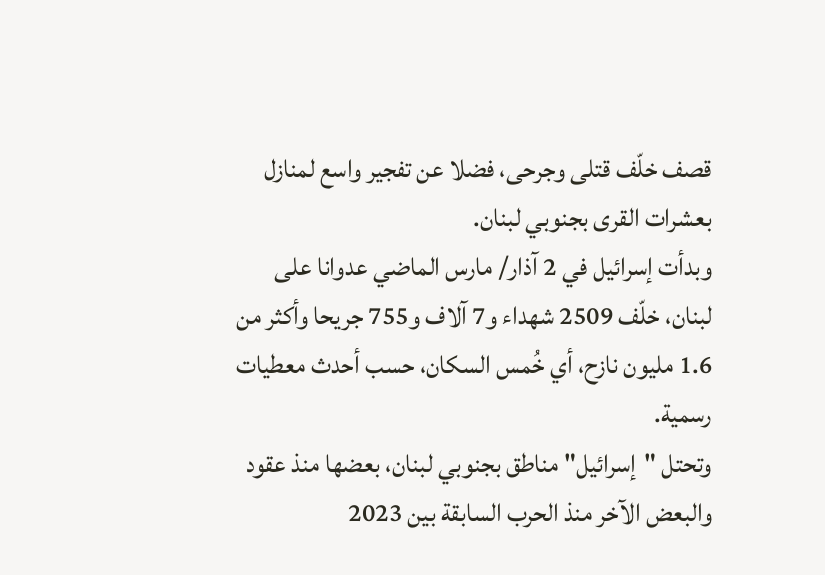قصف خلّف قتلى وجرحى، فضلا عن تفجير واسع لمنازل بعشرات القرى بجنوبي لبنان.
وبدأت إسرائيل في 2 آذار/ مارس الماضي عدوانا على لبنان، خلّف 2509 شهداء و7 آلاف و755 جريحا وأكثر من 1.6 مليون نازح، أي خُمس السكان، حسب أحدث معطيات رسمية.
وتحتل "إسرائيل" مناطق بجنوبي لبنان، بعضها منذ عقود والبعض الآخر منذ الحرب السابقة بين 2023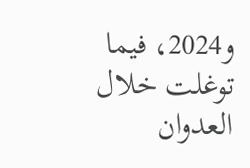و2024، فيما توغلت خلال العدوان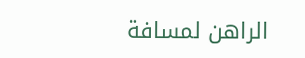الراهن لمسافة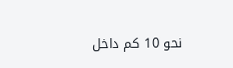نحو 10 كم داخل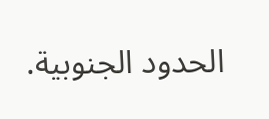الحدود الجنوبية.